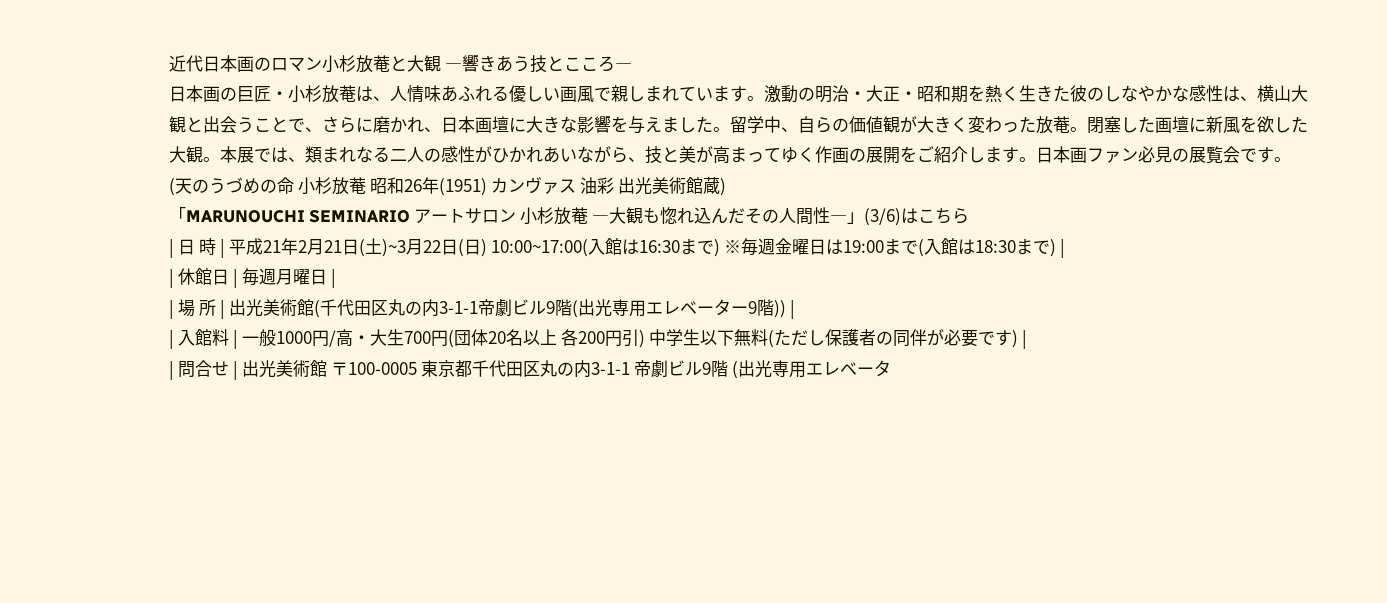近代日本画のロマン小杉放菴と大観 ―響きあう技とこころ―
日本画の巨匠・小杉放菴は、人情味あふれる優しい画風で親しまれています。激動の明治・大正・昭和期を熱く生きた彼のしなやかな感性は、横山大観と出会うことで、さらに磨かれ、日本画壇に大きな影響を与えました。留学中、自らの価値観が大きく変わった放菴。閉塞した画壇に新風を欲した大観。本展では、類まれなる二人の感性がひかれあいながら、技と美が高まってゆく作画の展開をご紹介します。日本画ファン必見の展覧会です。
(天のうづめの命 小杉放菴 昭和26年(1951) カンヴァス 油彩 出光美術館蔵)
「MARUNOUCHI SEMINARIO アートサロン 小杉放菴 ―大観も惚れ込んだその人間性―」(3/6)はこちら
| 日 時 | 平成21年2月21日(土)~3月22日(日) 10:00~17:00(入館は16:30まで) ※毎週金曜日は19:00まで(入館は18:30まで) |
| 休館日 | 毎週月曜日 |
| 場 所 | 出光美術館(千代田区丸の内3-1-1帝劇ビル9階(出光専用エレベーター9階)) |
| 入館料 | 一般1000円/高・大生700円(団体20名以上 各200円引) 中学生以下無料(ただし保護者の同伴が必要です) |
| 問合せ | 出光美術館 〒100-0005 東京都千代田区丸の内3-1-1 帝劇ビル9階 (出光専用エレベータ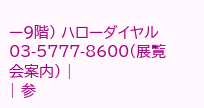ー9階) ハローダイヤル03-5777-8600(展覧会案内) |
| 参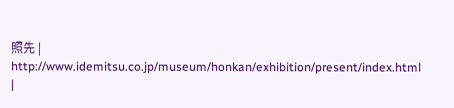照先 | http://www.idemitsu.co.jp/museum/honkan/exhibition/present/index.html |